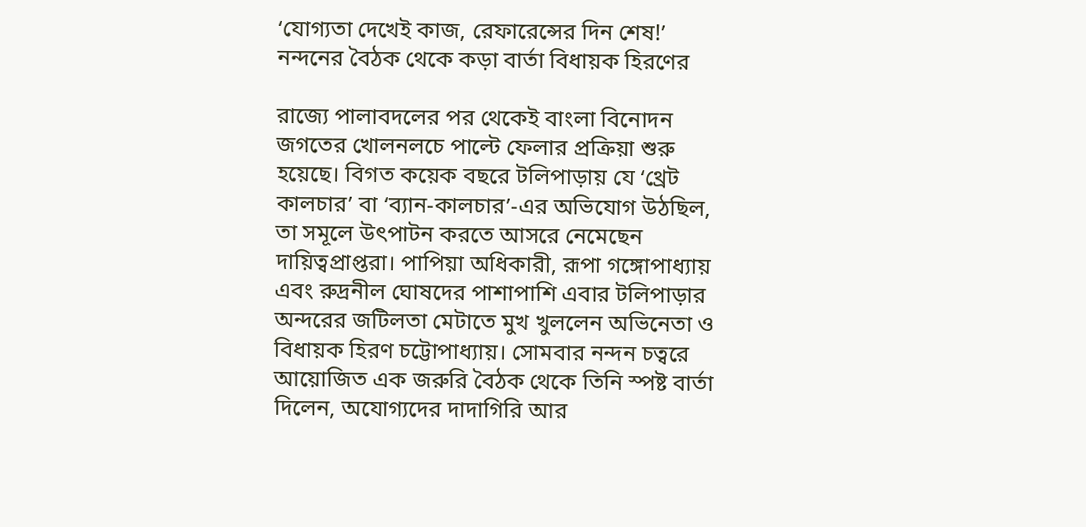‘যোগ্যতা দেখেই কাজ, রেফারেন্সের দিন শেষ!’ নন্দনের বৈঠক থেকে কড়া বার্তা বিধায়ক হিরণের

রাজ্যে পালাবদলের পর থেকেই বাংলা বিনোদন জগতের খোলনলচে পাল্টে ফেলার প্রক্রিয়া শুরু হয়েছে। বিগত কয়েক বছরে টলিপাড়ায় যে ‘থ্রেট কালচার’ বা ‘ব্যান-কালচার’-এর অভিযোগ উঠছিল, তা সমূলে উৎপাটন করতে আসরে নেমেছেন দায়িত্বপ্রাপ্তরা। পাপিয়া অধিকারী, রূপা গঙ্গোপাধ্যায় এবং রুদ্রনীল ঘোষদের পাশাপাশি এবার টলিপাড়ার অন্দরের জটিলতা মেটাতে মুখ খুললেন অভিনেতা ও বিধায়ক হিরণ চট্টোপাধ্যায়। সোমবার নন্দন চত্বরে আয়োজিত এক জরুরি বৈঠক থেকে তিনি স্পষ্ট বার্তা দিলেন, অযোগ্যদের দাদাগিরি আর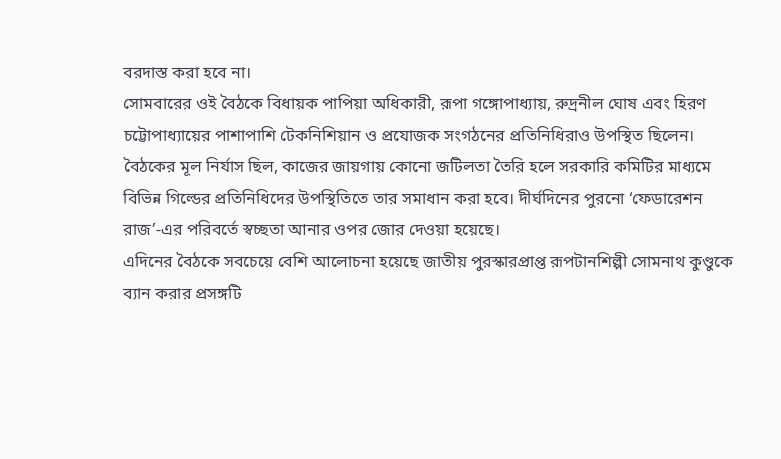বরদাস্ত করা হবে না।
সোমবারের ওই বৈঠকে বিধায়ক পাপিয়া অধিকারী, রূপা গঙ্গোপাধ্যায়, রুদ্রনীল ঘোষ এবং হিরণ চট্টোপাধ্যায়ের পাশাপাশি টেকনিশিয়ান ও প্রযোজক সংগঠনের প্রতিনিধিরাও উপস্থিত ছিলেন। বৈঠকের মূল নির্যাস ছিল, কাজের জায়গায় কোনো জটিলতা তৈরি হলে সরকারি কমিটির মাধ্যমে বিভিন্ন গিল্ডের প্রতিনিধিদের উপস্থিতিতে তার সমাধান করা হবে। দীর্ঘদিনের পুরনো ‘ফেডারেশন রাজ’-এর পরিবর্তে স্বচ্ছতা আনার ওপর জোর দেওয়া হয়েছে।
এদিনের বৈঠকে সবচেয়ে বেশি আলোচনা হয়েছে জাতীয় পুরস্কারপ্রাপ্ত রূপটানশিল্পী সোমনাথ কুণ্ডুকে ব্যান করার প্রসঙ্গটি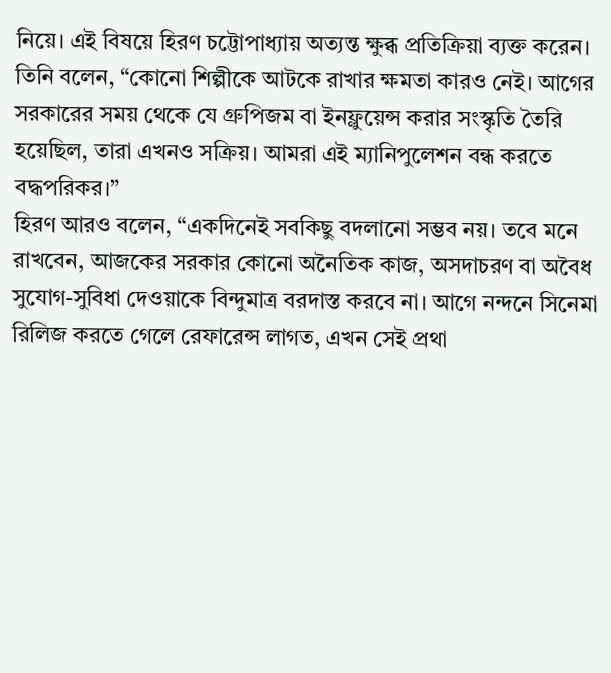নিয়ে। এই বিষয়ে হিরণ চট্টোপাধ্যায় অত্যন্ত ক্ষুব্ধ প্রতিক্রিয়া ব্যক্ত করেন। তিনি বলেন, “কোনো শিল্পীকে আটকে রাখার ক্ষমতা কারও নেই। আগের সরকারের সময় থেকে যে গ্রুপিজম বা ইনফ্লুয়েন্স করার সংস্কৃতি তৈরি হয়েছিল, তারা এখনও সক্রিয়। আমরা এই ম্যানিপুলেশন বন্ধ করতে বদ্ধপরিকর।”
হিরণ আরও বলেন, “একদিনেই সবকিছু বদলানো সম্ভব নয়। তবে মনে রাখবেন, আজকের সরকার কোনো অনৈতিক কাজ, অসদাচরণ বা অবৈধ সুযোগ-সুবিধা দেওয়াকে বিন্দুমাত্র বরদাস্ত করবে না। আগে নন্দনে সিনেমা রিলিজ করতে গেলে রেফারেন্স লাগত, এখন সেই প্রথা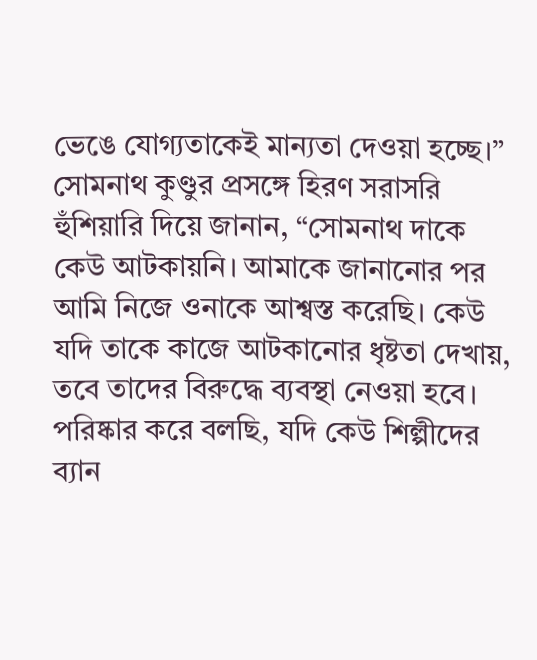ভেঙে যোগ্যতাকেই মান্যতা দেওয়া হচ্ছে।”
সোমনাথ কুণ্ডুর প্রসঙ্গে হিরণ সরাসরি হুঁশিয়ারি দিয়ে জানান, “সোমনাথ দাকে কেউ আটকায়নি। আমাকে জানানোর পর আমি নিজে ওনাকে আশ্বস্ত করেছি। কেউ যদি তাকে কাজে আটকানোর ধৃষ্টতা দেখায়, তবে তাদের বিরুদ্ধে ব্যবস্থা নেওয়া হবে। পরিষ্কার করে বলছি, যদি কেউ শিল্পীদের ব্যান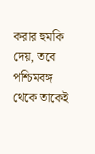করার হুমকি দেয়, তবে পশ্চিমবঙ্গ থেকে তাকেই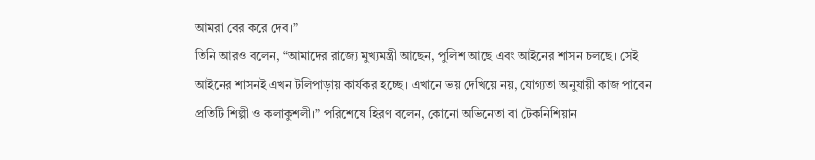আমরা বের করে দেব।”
তিনি আরও বলেন, “আমাদের রাজ্যে মুখ্যমন্ত্রী আছেন, পুলিশ আছে এবং আইনের শাসন চলছে। সেই আইনের শাসনই এখন টলিপাড়ায় কার্যকর হচ্ছে। এখানে ভয় দেখিয়ে নয়, যোগ্যতা অনুযায়ী কাজ পাবেন প্রতিটি শিল্পী ও কলাকুশলী।” পরিশেষে হিরণ বলেন, কোনো অভিনেতা বা টেকনিশিয়ান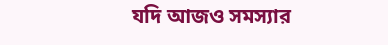যদি আজও সমস্যার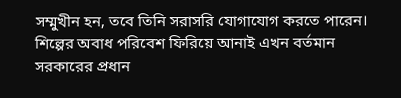সম্মুখীন হন, তবে তিনি সরাসরি যোগাযোগ করতে পারেন। শিল্পের অবাধ পরিবেশ ফিরিয়ে আনাই এখন বর্তমান সরকারের প্রধান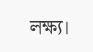লক্ষ্য।